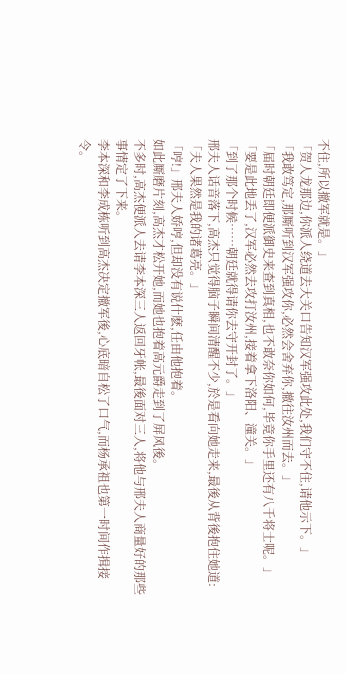不住,所以撤军就是。」
「贺人龙那边,你派人绕道去大关口告知汉军强攻此处,我们守不住,请他示下。」
「我敢笃定,那厮听到汉军强攻你,必然会舍弃你,撤往汝州而去。」
「届时朝廷即便派御史来查到真相,也不敢奈你如何,毕竟你手里还有八千将士呢。」
「要是此地丢了,汉军必然去攻打汝州,接着拿下洛阳、潼关。」
「到了那个时候……朝廷就得请你去守开封了。」
邢夫人话音落下,高杰只觉得脑子瞬间清醒不少,於是看向她走来,最後从背後抱住她道:「夫人果然是我的诸葛亮。」
「哼!」邢夫人娇哼,但却没有说什麽,任由他抱着。
如此厮磨片刻,高杰才松开她,而她也抱着高元爵走到了屏风後。
不多时,高杰便派人去请李本深三人返回牙帐,最後面对三人,将他与邢夫人商量好的那些事情定了下来。
李本深和李成栋听到高杰决定撤军後,心底暗自松了口气,而杨承祖也第一时间作揖接令。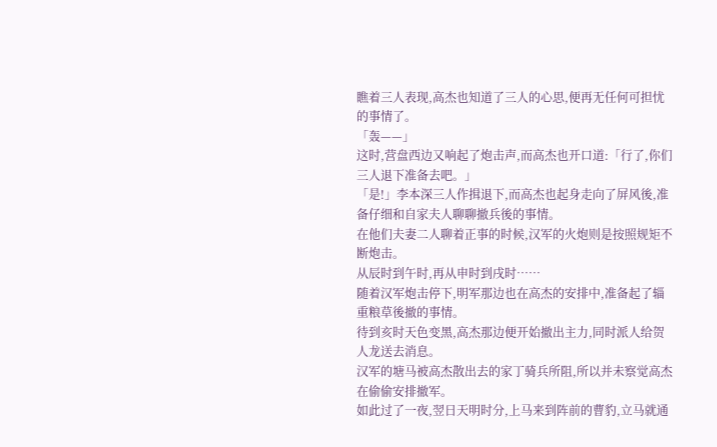瞧着三人表现,高杰也知道了三人的心思,便再无任何可担忧的事情了。
「轰——」
这时,营盘西边又响起了炮击声,而高杰也开口道:「行了,你们三人退下准备去吧。」
「是!」李本深三人作揖退下,而高杰也起身走向了屏风後,准备仔细和自家夫人聊聊撤兵後的事情。
在他们夫妻二人聊着正事的时候,汉军的火炮则是按照规矩不断炮击。
从辰时到午时,再从申时到戌时……
随着汉军炮击停下,明军那边也在高杰的安排中,准备起了辎重粮草後撤的事情。
待到亥时天色变黑,高杰那边便开始撤出主力,同时派人给贺人龙送去消息。
汉军的塘马被高杰散出去的家丁骑兵所阻,所以并未察觉高杰在偷偷安排撤军。
如此过了一夜,翌日天明时分,上马来到阵前的曹豹,立马就通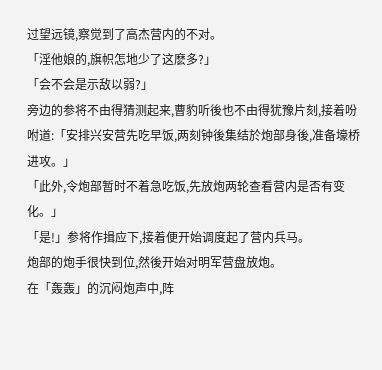过望远镜,察觉到了高杰营内的不对。
「淫他娘的,旗帜怎地少了这麽多?」
「会不会是示敌以弱?」
旁边的参将不由得猜测起来,曹豹听後也不由得犹豫片刻,接着吩咐道:「安排兴安营先吃早饭,两刻钟後集结於炮部身後,准备壕桥进攻。」
「此外,令炮部暂时不着急吃饭,先放炮两轮查看营内是否有变化。」
「是!」参将作揖应下,接着便开始调度起了营内兵马。
炮部的炮手很快到位,然後开始对明军营盘放炮。
在「轰轰」的沉闷炮声中,阵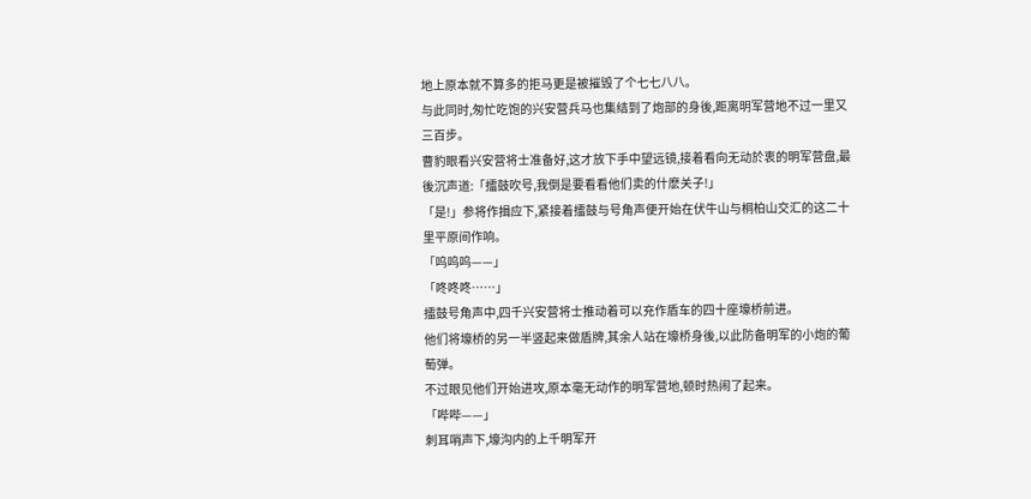地上原本就不算多的拒马更是被摧毁了个七七八八。
与此同时,匆忙吃饱的兴安营兵马也集结到了炮部的身後,距离明军营地不过一里又三百步。
曹豹眼看兴安营将士准备好,这才放下手中望远镜,接着看向无动於衷的明军营盘,最後沉声道:「擂鼓吹号,我倒是要看看他们卖的什麽关子!」
「是!」参将作揖应下,紧接着擂鼓与号角声便开始在伏牛山与桐柏山交汇的这二十里平原间作响。
「呜呜呜——」
「咚咚咚……」
擂鼓号角声中,四千兴安营将士推动着可以充作盾车的四十座壕桥前进。
他们将壕桥的另一半竖起来做盾牌,其余人站在壕桥身後,以此防备明军的小炮的葡萄弹。
不过眼见他们开始进攻,原本毫无动作的明军营地,顿时热闹了起来。
「哔哔——」
刺耳哨声下,壕沟内的上千明军开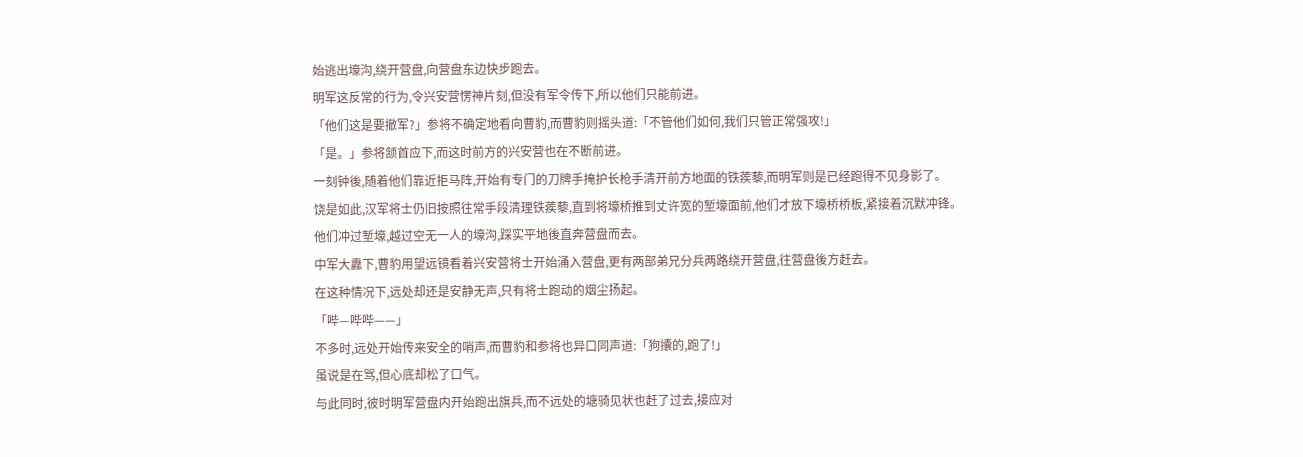始逃出壕沟,绕开营盘,向营盘东边快步跑去。
明军这反常的行为,令兴安营愣神片刻,但没有军令传下,所以他们只能前进。
「他们这是要撤军?」参将不确定地看向曹豹,而曹豹则摇头道:「不管他们如何,我们只管正常强攻!」
「是。」参将颔首应下,而这时前方的兴安营也在不断前进。
一刻钟後,随着他们靠近拒马阵,开始有专门的刀牌手掩护长枪手清开前方地面的铁蒺藜,而明军则是已经跑得不见身影了。
饶是如此,汉军将士仍旧按照往常手段清理铁蒺藜,直到将壕桥推到丈许宽的堑壕面前,他们才放下壕桥桥板,紧接着沉默冲锋。
他们冲过堑壕,越过空无一人的壕沟,踩实平地後直奔营盘而去。
中军大纛下,曹豹用望远镜看着兴安营将士开始涌入营盘,更有两部弟兄分兵两路绕开营盘,往营盘後方赶去。
在这种情况下,远处却还是安静无声,只有将士跑动的烟尘扬起。
「哔—哔哔——」
不多时,远处开始传来安全的哨声,而曹豹和参将也异口同声道:「狗攮的,跑了!」
虽说是在骂,但心底却松了口气。
与此同时,彼时明军营盘内开始跑出旗兵,而不远处的塘骑见状也赶了过去,接应对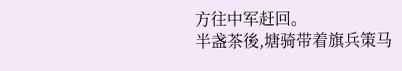方往中军赶回。
半盏茶後,塘骑带着旗兵策马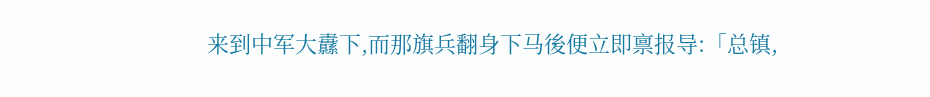来到中军大纛下,而那旗兵翻身下马後便立即禀报导:「总镇,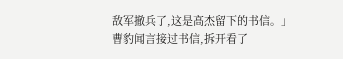敌军撤兵了,这是高杰留下的书信。」
曹豹闻言接过书信,拆开看了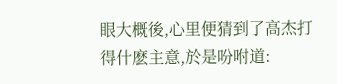眼大概後,心里便猜到了高杰打得什麽主意,於是吩咐道: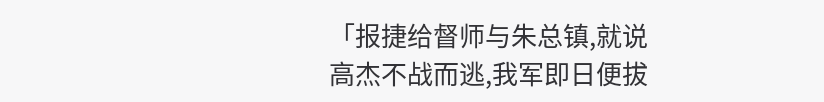「报捷给督师与朱总镇,就说高杰不战而逃,我军即日便拔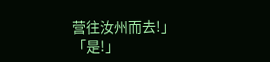营往汝州而去!」
「是!」